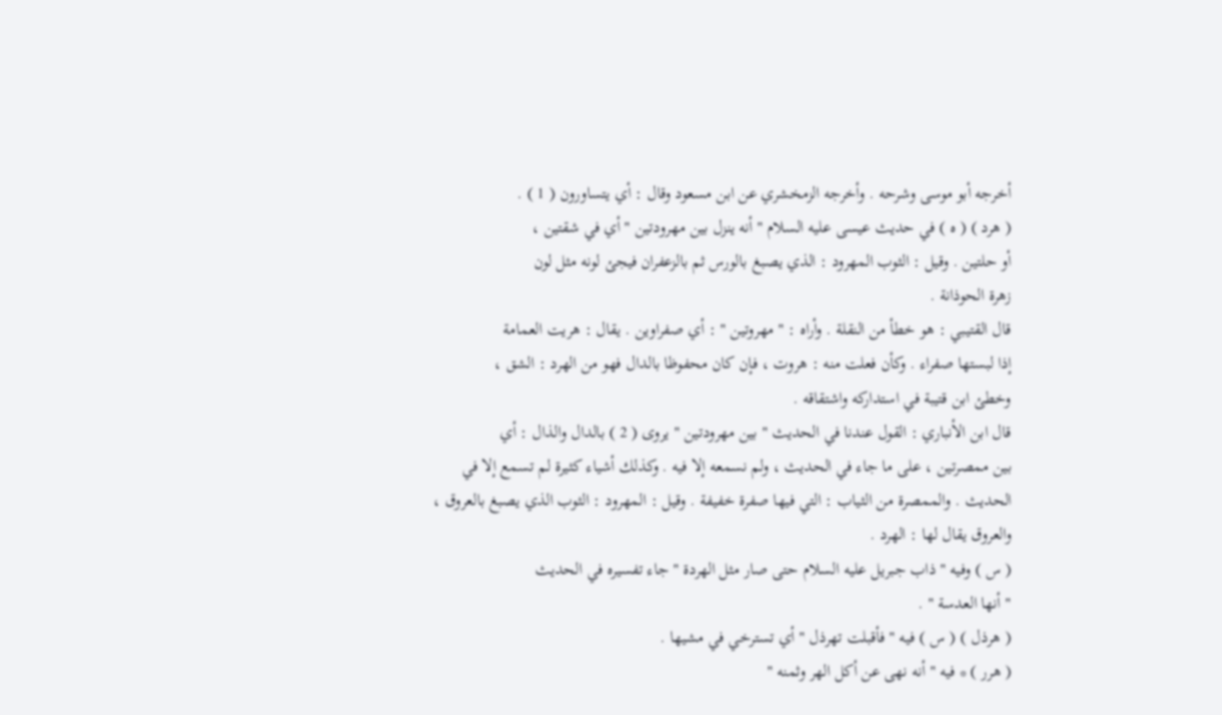أخرجه أبو موسى وشرحه . وأخرجه الزمخشري عن ابن مسعود وقال : أي يتساورون ( 1 ) .
( هرد ) ( ه ) في حديث عيسى عليه السلام " أنه ينزل بين مهرودتين " أي في شقتين ،
أو حلتين . وقيل : الثوب المهرود : الذي يصبغ بالورس ثم بالزعفران فيجئ لونه مثل لون
زهرة الحوذانة .
قال القتيبي : هو خطأ من النقلة . وأراه : " مهروتين " : أي صفراوين . يقال : هريت العمامة
إذا لبستها صفراء . وكأن فعلت منه : هروت ، فإن كان محفوظا بالدال فهو من الهرد : الشق ،
وخطئ ابن قتيبة في استداركه واشتقاقه .
قال ابن الأنباري : القول عندنا في الحديث " بين مهرودتين " يروى ( 2 ) بالدال والذال : أي
بين ممصرتين ، على ما جاء في الحديث ، ولم نسمعه إلا فيه . وكذلك أشياء كثيرة لم تسمع إلا في
الحديث . والممصرة من الثياب : التي فيها صفرة خفيفة . وقيل : المهرود : الثوب الذي يصبغ بالعروق ،
والعروق يقال لها : الهرد .
( س ) وفيه " ذاب جبريل عليه السلام حتى صار مثل الهردة " جاء تفسيره في الحديث
" أنها العدسة " .
( هرذل ) ( س ) فيه " فأقبلت تهرذل " أي تسترخي في مشيها .
( هرر ) * فيه " أنه نهى عن أكل الهر وثمنه "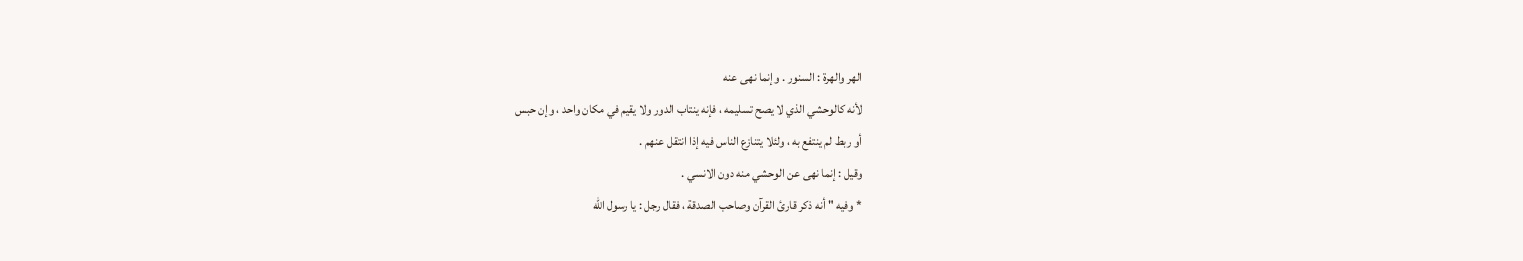الهر والهرة : السنور . وإنما نهى عنه
لأنه كالوحشي الذي لا يصح تسليمه ، فإنه ينتاب الدور ولا يقيم في مكان واحد ، وإن حبس
أو ربط لم ينتفع به ، ولئلا يتنازع الناس فيه إذا انتقل عنهم .
وقيل : إنما نهى عن الوحشي منه دون الانسي .
* وفيه " أنه ذكر قارئ القرآن وصاحب الصدقة ، فقال رجل : يا رسول الله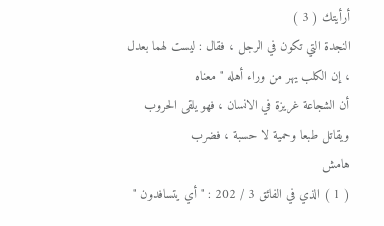أرأيتك ( 3 )
النجدة التي تكون في الرجل ، فقال : ليست لهما بعدل ، إن الكلب يهر من وراء أهله " معناه
أن الشجاعة غريزة في الانسان ، فهو يلقى الحروب ويقاتل طبعا وحمية لا حسبة ، فضرب
هامش
( 1 ) الذي في الفائق 3 / 202 : " أي يتسافدون "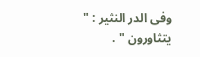وفى الدر النثير : " يتثاورون " .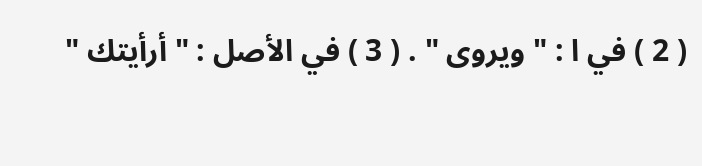( 2 ) في ا : " ويروى " . ( 3 ) في الأصل : " أرأيتك "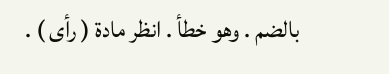بالضم . وهو خطأ . انظر مادة ( رأى ) .